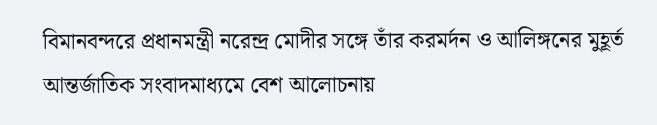বিমানবন্দরে প্রধানমন্ত্রী নরেন্দ্র মোদীর সঙ্গে তাঁর করমর্দন ও আলিঙ্গনের মুহূর্ত আন্তর্জাতিক সংবাদমাধ্যমে বেশ আলোচনায়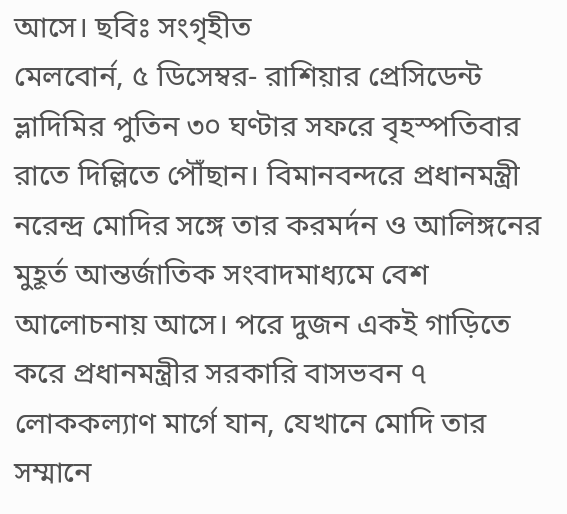আসে। ছবিঃ সংগৃহীত
মেলবোর্ন, ৫ ডিসেম্বর- রাশিয়ার প্রেসিডেন্ট ভ্লাদিমির পুতিন ৩০ ঘণ্টার সফরে বৃহস্পতিবার রাতে দিল্লিতে পৌঁছান। বিমানবন্দরে প্রধানমন্ত্রী নরেন্দ্র মোদির সঙ্গে তার করমর্দন ও আলিঙ্গনের মুহূর্ত আন্তর্জাতিক সংবাদমাধ্যমে বেশ আলোচনায় আসে। পরে দুজন একই গাড়িতে করে প্রধানমন্ত্রীর সরকারি বাসভবন ৭ লোককল্যাণ মার্গে যান, যেখানে মোদি তার সম্মানে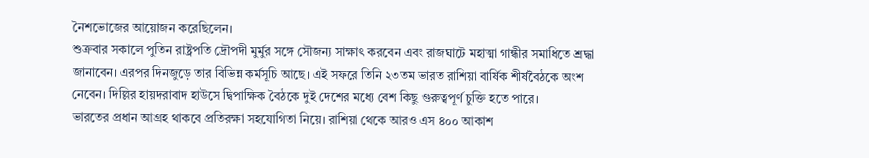নৈশভোজের আয়োজন করেছিলেন।
শুক্রবার সকালে পুতিন রাষ্ট্রপতি দ্রৌপদী মুর্মুর সঙ্গে সৌজন্য সাক্ষাৎ করবেন এবং রাজঘাটে মহাত্মা গান্ধীর সমাধিতে শ্রদ্ধা জানাবেন। এরপর দিনজুড়ে তার বিভিন্ন কর্মসূচি আছে। এই সফরে তিনি ২৩তম ভারত রাশিয়া বার্ষিক শীর্ষবৈঠকে অংশ নেবেন। দিল্লির হায়দরাবাদ হাউসে দ্বিপাক্ষিক বৈঠকে দুই দেশের মধ্যে বেশ কিছু গুরুত্বপূর্ণ চুক্তি হতে পারে।
ভারতের প্রধান আগ্রহ থাকবে প্রতিরক্ষা সহযোগিতা নিয়ে। রাশিয়া থেকে আরও এস ৪০০ আকাশ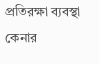প্রতিরক্ষা ব্যবস্থা কেনার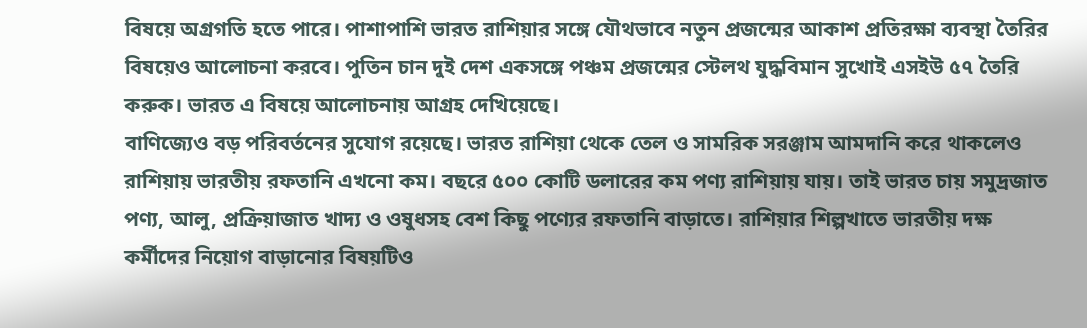বিষয়ে অগ্রগতি হতে পারে। পাশাপাশি ভারত রাশিয়ার সঙ্গে যৌথভাবে নতুন প্রজন্মের আকাশ প্রতিরক্ষা ব্যবস্থা তৈরির বিষয়েও আলোচনা করবে। পুতিন চান দুই দেশ একসঙ্গে পঞ্চম প্রজন্মের স্টেলথ যুদ্ধবিমান সুখোই এসইউ ৫৭ তৈরি করুক। ভারত এ বিষয়ে আলোচনায় আগ্রহ দেখিয়েছে।
বাণিজ্যেও বড় পরিবর্তনের সুযোগ রয়েছে। ভারত রাশিয়া থেকে তেল ও সামরিক সরঞ্জাম আমদানি করে থাকলেও রাশিয়ায় ভারতীয় রফতানি এখনো কম। বছরে ৫০০ কোটি ডলারের কম পণ্য রাশিয়ায় যায়। তাই ভারত চায় সমুদ্রজাত পণ্য, আলু, প্রক্রিয়াজাত খাদ্য ও ওষুধসহ বেশ কিছু পণ্যের রফতানি বাড়াতে। রাশিয়ার শিল্পখাতে ভারতীয় দক্ষ কর্মীদের নিয়োগ বাড়ানোর বিষয়টিও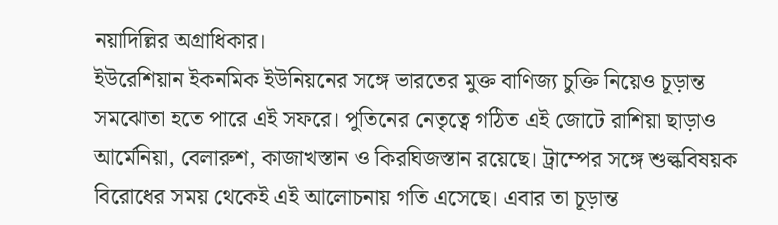নয়াদিল্লির অগ্রাধিকার।
ইউরেশিয়ান ইকনমিক ইউনিয়নের সঙ্গে ভারতের মুক্ত বাণিজ্য চুক্তি নিয়েও চূড়ান্ত সমঝোতা হতে পারে এই সফরে। পুতিনের নেতৃত্বে গঠিত এই জোটে রাশিয়া ছাড়াও আর্মেনিয়া, বেলারুশ, কাজাখস্তান ও কিরঘিজস্তান রয়েছে। ট্রাম্পের সঙ্গে শুল্কবিষয়ক বিরোধের সময় থেকেই এই আলোচনায় গতি এসেছে। এবার তা চূড়ান্ত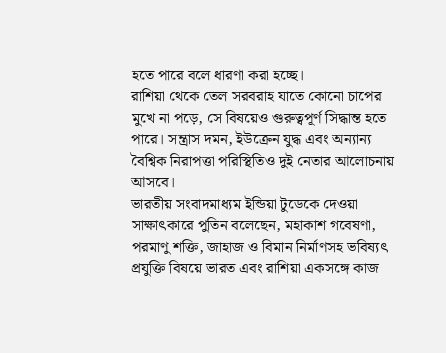হতে পারে বলে ধারণা করা হচ্ছে।
রাশিয়া থেকে তেল সরবরাহ যাতে কোনো চাপের মুখে না পড়ে, সে বিষয়েও গুরুত্বপূর্ণ সিদ্ধান্ত হতে পারে। সন্ত্রাস দমন, ইউক্রেন যুদ্ধ এবং অন্যান্য বৈশ্বিক নিরাপত্তা পরিস্থিতিও দুই নেতার আলোচনায় আসবে।
ভারতীয় সংবাদমাধ্যম ইন্ডিয়া টুডেকে দেওয়া সাক্ষাৎকারে পুতিন বলেছেন, মহাকাশ গবেষণা, পরমাণু শক্তি, জাহাজ ও বিমান নির্মাণসহ ভবিষ্যৎ প্রযুক্তি বিষয়ে ভারত এবং রাশিয়া একসঙ্গে কাজ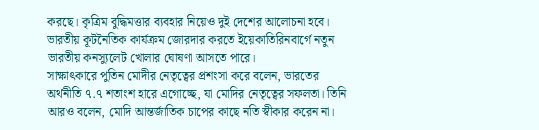করছে। কৃত্রিম বুদ্ধিমত্তার ব্যবহার নিয়েও দুই দেশের আলোচনা হবে। ভারতীয় কূটনৈতিক কার্যক্রম জোরদার করতে ইয়েকাতিরিনবার্গে নতুন ভারতীয় কনস্যুলেট খোলার ঘোষণা আসতে পারে।
সাক্ষাৎকারে পুতিন মোদীর নেতৃত্বের প্রশংসা করে বলেন, ভারতের অর্থনীতি ৭.৭ শতাংশ হারে এগোচ্ছে, যা মোদির নেতৃত্বের সফলতা। তিনি আরও বলেন, মোদি আন্তর্জাতিক চাপের কাছে নতি স্বীকার করেন না।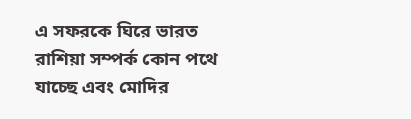এ সফরকে ঘিরে ভারত রাশিয়া সম্পর্ক কোন পথে যাচ্ছে এবং মোদির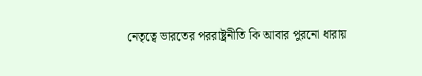নেতৃত্বে ভারতের পররাষ্ট্রনীতি কি আবার পুরনো ধারায়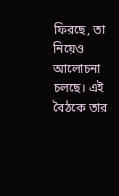ফিরছে, তা নিয়েও আলোচনা চলছে। এই বৈঠকে তার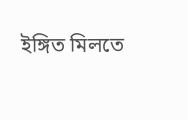ইঙ্গিত মিলতে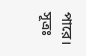পারে।
সূত্রঃ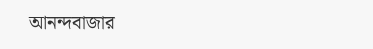আনন্দবাজার